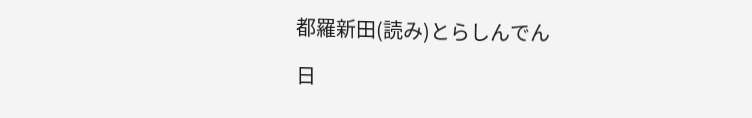都羅新田(読み)とらしんでん

日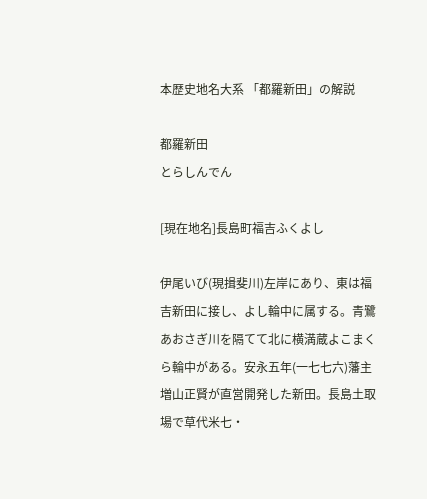本歴史地名大系 「都羅新田」の解説

都羅新田
とらしんでん

[現在地名]長島町福吉ふくよし

伊尾いび(現揖斐川)左岸にあり、東は福吉新田に接し、よし輪中に属する。青鷺あおさぎ川を隔てて北に横満蔵よこまくら輪中がある。安永五年(一七七六)藩主増山正賢が直営開発した新田。長島土取場で草代米七・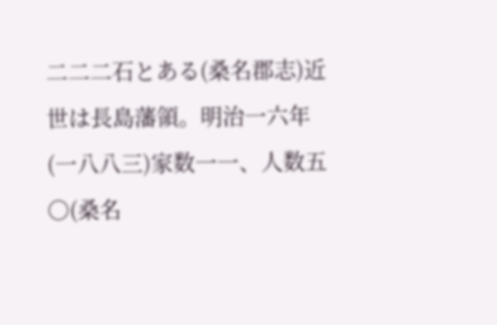二二二石とある(桑名郡志)近世は長島藩領。明治一六年(一八八三)家数一一、人数五〇(桑名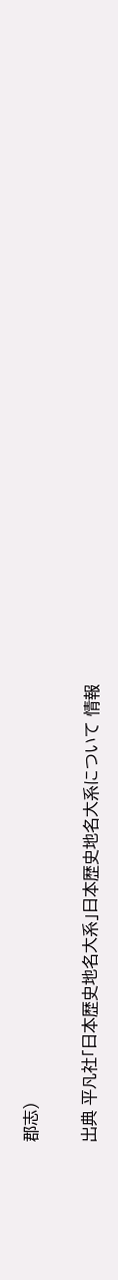郡志)

出典 平凡社「日本歴史地名大系」日本歴史地名大系について 情報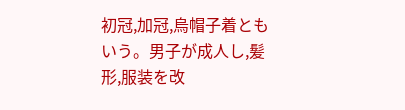初冠,加冠,烏帽子着ともいう。男子が成人し,髪形,服装を改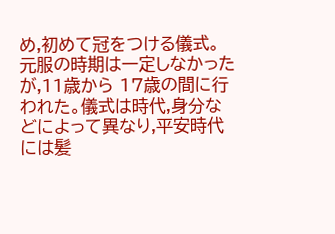め,初めて冠をつける儀式。元服の時期は一定しなかったが,11歳から 17歳の間に行われた。儀式は時代,身分などによって異なり,平安時代には髪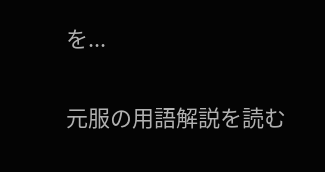を...

元服の用語解説を読む